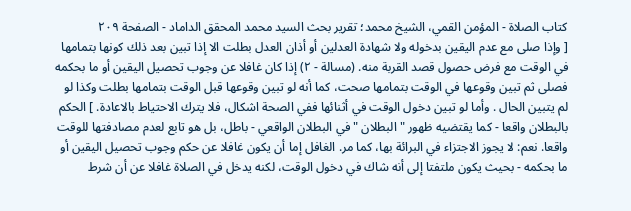كتاب الصلاة - المؤمن القمي، الشيخ محمد؛ تقرير بحث السيد محمد المحقق الداماد - الصفحة ٢٠٩
[ وإذا صلى مع عدم اليقين بدخوله ولا شهادة العدلين أو أذان العدل بطلت الا إذا تبين بعد ذلك كونها بتمامها في الوقت مع فرض حصول قصد القربة منه. (مسالة - ٢) إذا كان غافلا عن وجوب تحصيل اليقين أو ما بحكمه فصلى ثم تبين وقوعها في الوقت بتمامها صحت، كما أنه لو تبين وقوعها قبل الوقت بتمامها بطلت وكذا لو لم يتبين الحال . وأما لو تبين دخول الوقت في أثنائها ففي الصحة اشكال، فلا يترك الاحتياط بالاعادة. ] الحكم بالبطلان واقعا - كما يقتضيه ظهور " البطلان " في البطلان الواقعي - باطل، بل هو تابع لعدم مصادفتها للوقت واقعا. نعم: لا يجوز الاجتزاء في البرائة بها، كما مر. الغافل إما أن يكون غافلا عن حكم وجوب تحصيل اليقين أو ما بحكمه - بحيث يكون ملتفتا إلى أنه شاك في دخول الوقت، لكنه يدخل في الصلاة غافلا عن أن شرط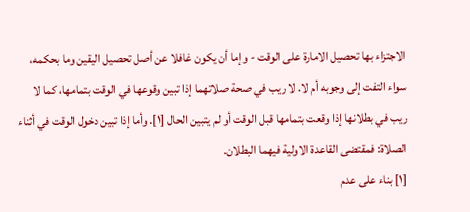الاجتزاء بها تحصيل الامارة على الوقت - وإما أن يكون غافلا عن أصل تحصيل اليقين وما بحكمه، سواء التفت إلى وجوبه أم لا. لا ريب في صحة صلاتهما إذا تبين وقوعها في الوقت بتمامها، كما لا ريب في بطلانها إذا وقعت بتمامها قبل الوقت أو لم يتبين الحال [١]. وأما إذا تبين دخول الوقت في أثناء الصلاة: فمقتضى القاعدة الاولية فيهما البطلان.
[١] بناء على عدم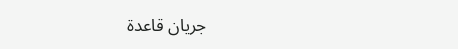جريان قاعدة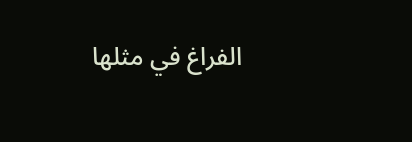الفراغ في مثلها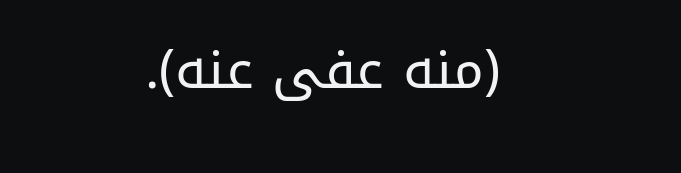(منه عفى عنه).